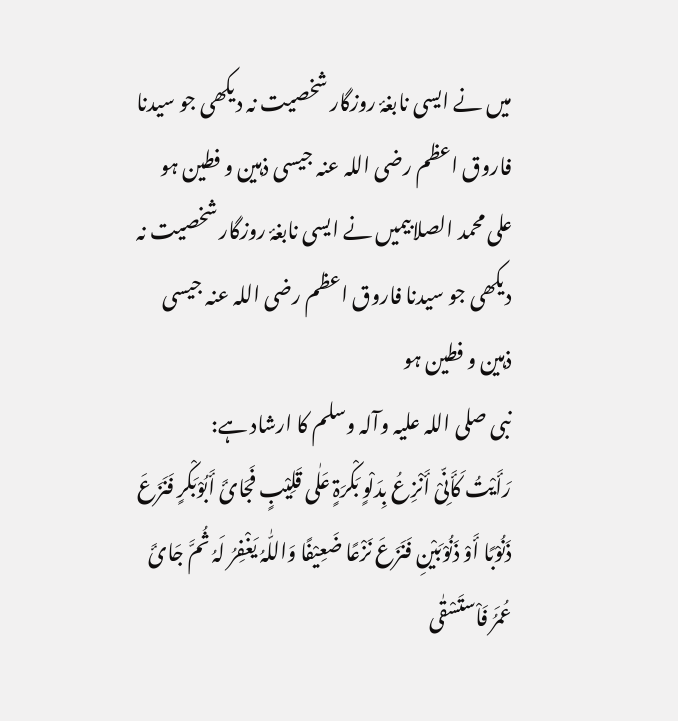میں نے ایسی نابغۂ روزگار شخصیت نہ دیکھی جو سیدنا فاروق اعظم رضی اللہ عنہ جیسی ذہین و فطین ہو
علی محمد الصلابیمیں نے ایسی نابغۂ روزگار شخصیت نہ دیکھی جو سیدنا فاروق اعظم رضی اللہ عنہ جیسی ذہین و فطین ہو
نبی صلی اللہ علیہ وآلہ وسلم کا ارشاد ہے:
رَأَیْتُ کَأَنِّیْ أَنْزِعُ بِدَلْوٍ بَکْرَۃٍ عَلٰی قَلِیْبٍ فَجَائَ أَبُوْبَکْرٍ فَنَزَعَ ذَنُوْبًا أَوْ ذَنُوْبَیْنِ فَنَزَعَ نَزْعًا ضَعِیْفًا وَاللّٰہُ یَغْفِرُ لَہُ ثُمَّ جَائَ عُمَرُ فَاْستَسْقٰی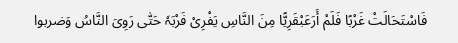فَاسْتَحَالَتْ غَرْبًا فَلَمْ أَرَعَبْقَرِیًّا مِنَ النَّاسِ یَفْرِیْ فَرْبَہٗ حَتّٰی رَوِیَ النَّاسُ وَضربوا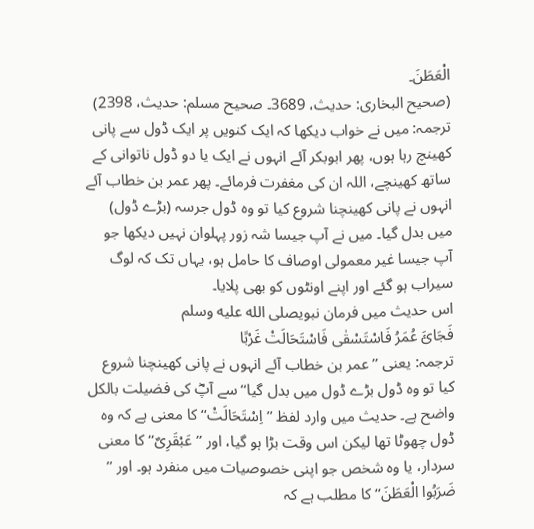الْعَطَنَ۔
(صحیح البخاری: حدیث، 3689۔ صحیح مسلم: حدیث، 2398)
ترجمہ: میں نے خواب دیکھا کہ ایک کنویں پر ایک ڈول سے پانی کھینچ رہا ہوں، پھر ابوبکر آئے انہوں نے ایک یا دو ڈول ناتوانی کے ساتھ کھینچے، اللہ ان کی مغفرت فرمائے۔ پھر عمر بن خطاب آئے انہوں نے پانی کھینچنا شروع کیا تو وہ ڈول جرسہ (بڑے ڈول) میں بدل گیا۔ میں نے آپ جیسا شہ زور پہلوان نہیں دیکھا جو آپ جیسا غیر معمولی اوصاف کا حامل ہو، یہاں تک کہ لوگ سیراب ہو گئے اور اپنے اونٹوں کو بھی پلایا۔
اس حدیث میں فرمان نبویصلى الله عليه وسلم
فَجَائَ عُمَرُ فَاسْتَسْقٰی فَاسْتَحَالَتْ غَرْبًا
ترجمہ: یعنی ’’عمر بن خطاب آئے انہوں نے پانی کھینچنا شروع کیا تو وہ ڈول بڑے ڈول میں بدل گیا‘‘ سے آپؓ کی فضیلت بالکل واضح ہے۔ حدیث میں وارد لفظ ’’اِسْتَحَالَتْ‘‘ کا معنی ہے کہ وہ ڈول چھوٹا تھا لیکن اس وقت بڑا ہو گیا، اور ’’عَبْقَرِیٌ‘‘ کا معنی سردار، یا وہ شخص جو اپنی خصوصیات میں منفرد ہو۔ اور ’’ ضَرَبُوا الْعَطَنَ‘‘ کا مطلب ہے کہ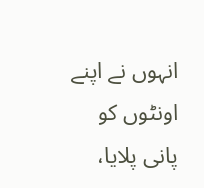انہوں نے اپنے اونٹوں کو پانی پلایا،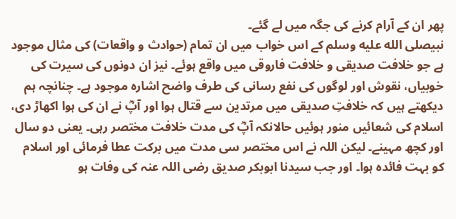پھر ان کے آرام کرنے کی جگہ میں لے گئے۔
نبیصلى الله عليه وسلم کے اس خواب میں ان تمام (حوادث و واقعات) کی مثال موجود ہے جو خلافت صدیقی و خلافت فاروقی میں واقع ہوئے۔ نیز ان دونوں کی سیرت کی خوبیاں، نقوش اور لوگوں کی نفع رسانی کی طرف واضح اشارہ موجود ہے۔ چنانچہ ہم دیکھتے ہیں کہ خلافتِ صدیقی میں مرتدین سے قتال ہوا اور آپؓ نے ان کی ہوا اکھاڑ دی، اسلام کی شعائیں منور ہوئیں حالانکہ آپؓ کی مدت خلافت مختصر رہی۔ یعنی دو سال اور کچھ مہینے۔ لیکن اللہ نے اس مختصر سی مدت میں برکت عطا فرمائی اور اسلام کو بہت فائدہ ہوا۔ اور جب سیدنا ابوبکر صدیق رضی اللہ عنہ کی وفات ہو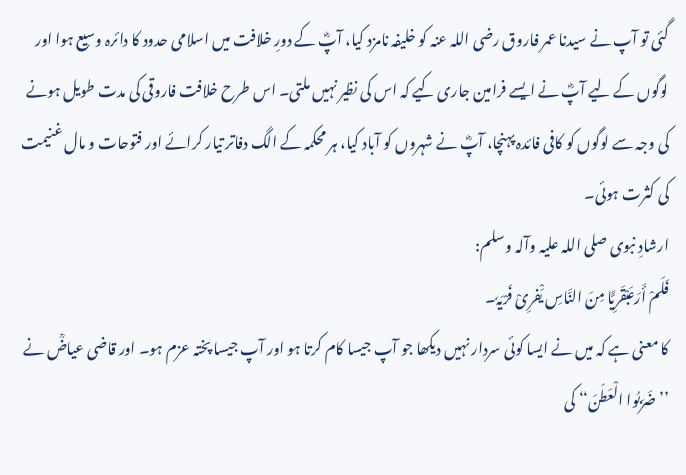گئی تو آپ نے سیدنا عمر فاروق رضی اللہ عنہ کو خلیفہ نامزد کیا، آپؓ کے دورِ خلافت میں اسلامی حدود کا دائرہ وسیع ہوا اور لوگوں کے لیے آپؓ نے ایسے فرامین جاری کیے کہ اس کی نظیر نہیں ملتی۔ اس طرح خلافت فاروقی کی مدت طویل ہونے کی وجہ سے لوگوں کو کافی فائدہ پہنچا، آپؓ نے شہروں کو آباد کیا، ہر محکمہ کے الگ دفاتر تیار کرائے اور فتوحات و مال غنیمت کی کثرت ہوئی۔
ارشادِ نبوی صلی اللہ علیہ وآلہ وسلم:
فَلَمْ أَرَعَبْقَرِیًّا مِنَ النَّاسِ یَْفرِیْ فَرْیَہٗ۔
کا معنی ہے کہ میں نے ایسا کوئی سردار نہیں دیکھا جو آپ جیسا کام کرتا ہو اور آپ جیسا پختہ عزم ہو۔ اور قاضی عیاضؒ نے ’’ضَرَبُوا الْعَطَنَ‘‘ کی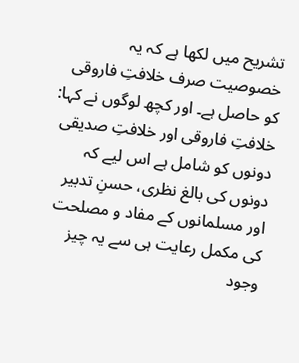تشریح میں لکھا ہے کہ یہ خصوصیت صرف خلافتِ فاروقی کو حاصل ہے۔ اور کچھ لوگوں نے کہا: خلافتِ فاروقی اور خلافتِ صدیقی دونوں کو شامل ہے اس لیے کہ دونوں کی بالغ نظری، حسنِ تدبیر اور مسلمانوں کے مفاد و مصلحت کی مکمل رعایت ہی سے یہ چیز وجود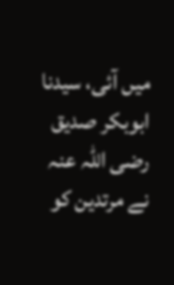میں آئی، سیدنا ابوبکر صدیق رضی اللہ عنہ نے مرتدین کو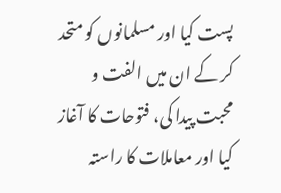پست کیا اور مسلمانوں کو متحد کر کے ان میں الفت و محبت پیدا کی، فتوحات کا آغاز کیا اور معاملات کا راستہ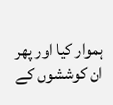ہموار کیا اور پھر ان کوششوں کے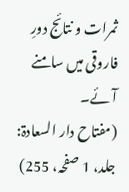ثمرات و نتائج دورِ فاروقی میں سامنے آئے۔
(مفتاح دار السعادۃ: جلد، 1 صفحہ، 255)